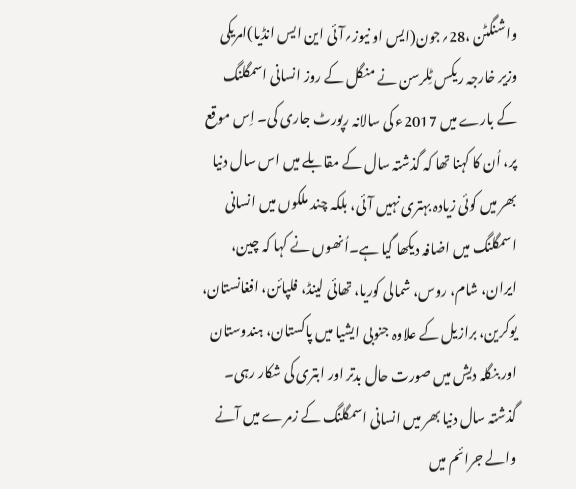واشنگٹن ،28؍جون(ایس او نیوز؍آئی این ایس انڈیا)امریکی وزیر خارجہ ریکس ٹِلرسن نے منگل کے روز انسانی اسمگلنگ کے بارے میں 2017ء کی سالانہ رپورٹ جاری کی۔ اِس موقع پر، اُن کا کہنا تھا کہ گذشتہ سال کے مقابلے میں اس سال دنیا بھر میں کوئی زیادہ بہتری نہیں آئی، بلکہ چند ملکوں میں انسانی اسمگلنگ میں اضافہ دیکھا گیا ہے۔اُنھوں نے کہا کہ چین، ایران، شام، روس، شمالی کوریا، تھائی لینڈ، فلپائن، افغانستان، یوکرین، برازیل کے علاوہ جنوبی ایشیا میں پاکستان، ہندوستان اور بنگلہ دیش میں صورت حال بدتر اور ابتری کی شکار رہی۔ گذشتہ سال دنیا بھر میں انسانی اسمگلنگ کے زمرے میں آنے والے جرائم میں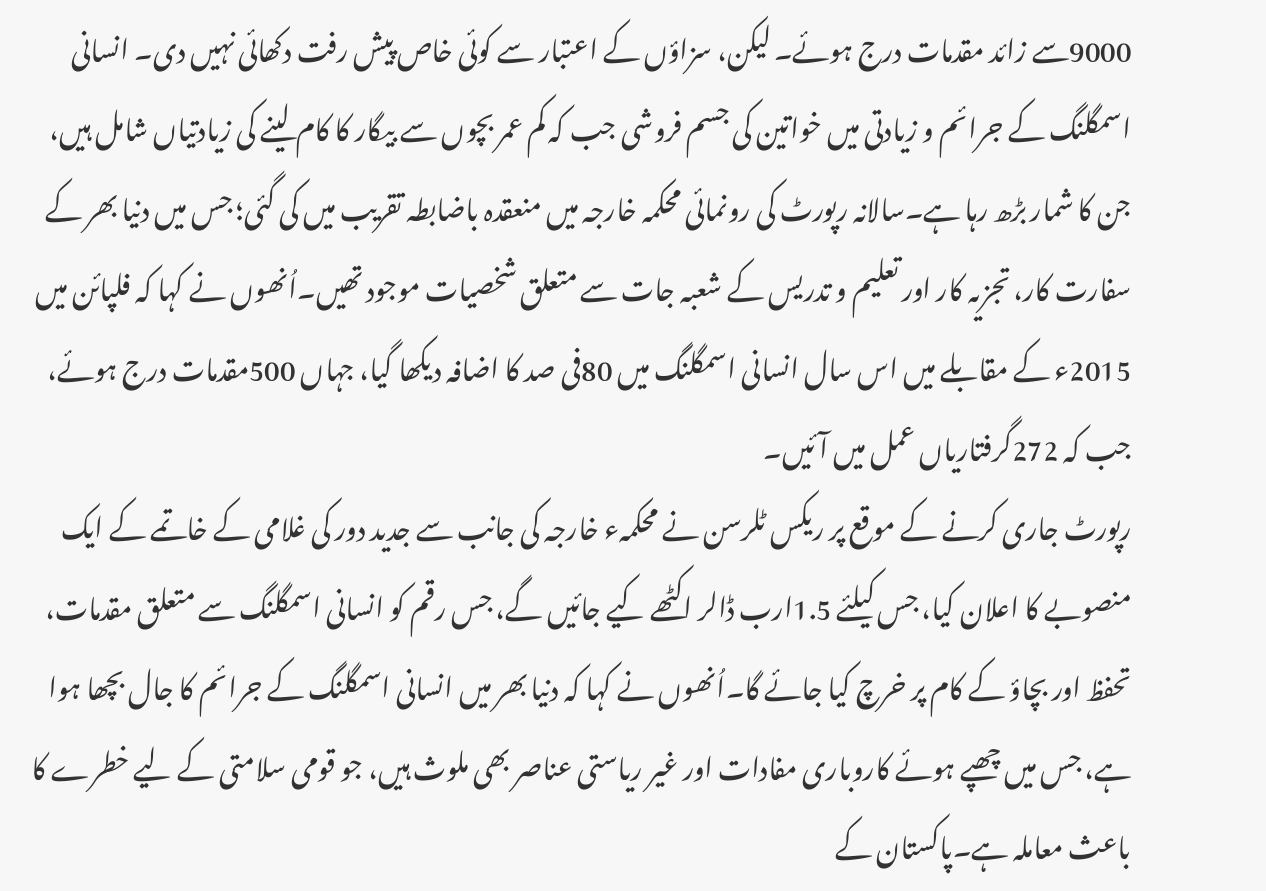9000سے زائد مقدمات درج ہوئے۔ لیکن، سزاؤں کے اعتبار سے کوئی خاص پیش رفت دکھائی نہیں دی۔ انسانی اسمگلنگ کے جرائم و زیادتی میں خواتین کی جسم فروشی جب کہ کم عمر بچوں سے بیگار کا کام لینے کی زیادتیاں شامل ہیں، جن کا شمار بڑھ رہا ہے۔سالانہ رپورٹ کی رونمائی محکمہ خارجہ میں منعقدہ باضابطہ تقریب میں کی گئی؛ جس میں دنیا بھر کے سفارت کار، تجزیہ کار اور تعلیم و تدریس کے شعبہ جات سے متعلق شخصیات موجود تھیں۔اُنھوں نے کہا کہ فلپائن میں 2015ء کے مقابلے میں اس سال انسانی اسمگلنگ میں 80فی صد کا اضافہ دیکھا گیا، جہاں 500مقدمات درج ہوئے، جب کہ 272گرفتاریاں عمل میں آئیں۔
رپورٹ جاری کرنے کے موقع پر ریکس ٹلرسن نے محکمہء خارجہ کی جانب سے جدید دور کی غلامی کے خاتمے کے ایک منصوبے کا اعلان کیا، جس کیلئے 1.5ارب ڈالر اکٹھے کیے جائیں گے، جس رقم کو انسانی اسمگلنگ سے متعلق مقدمات، تحفظ اور بچاؤ کے کام پر خرچ کیا جائے گا۔اُنھوں نے کہا کہ دنیا بھر میں انسانی اسمگلنگ کے جرائم کا جال بچھا ہوا ہے، جس میں چھپے ہوئے کاروباری مفادات اور غیر ریاستی عناصر بھی ملوث ہیں، جو قومی سلامتی کے لیے خطرے کا باعث معاملہ ہے۔پاکستان کے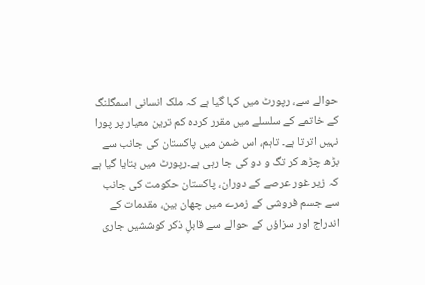حوالے سے، رپورٹ میں کہا گیا ہے کہ ملک انسانی اسمگلنگ کے خاتمے کے سلسلے میں مقرر کردہ کم ترین معیار پر پورا نہیں اترتا ہے۔ تاہم، اس ضمن میں پاکستان کی جانب سے بڑھ چڑھ کر تگ و دو کی جا رہی ہے۔رپورٹ میں بتایا گیا ہے کہ زیر غور عرصے کے دوران، پاکستان حکومت کی جانب سے جسم فروشی کے زمرے میں چھان بین، مقدمات کے اندراج اور سزاؤں کے حوالے سے قابلِ ذکر کوششیں جاری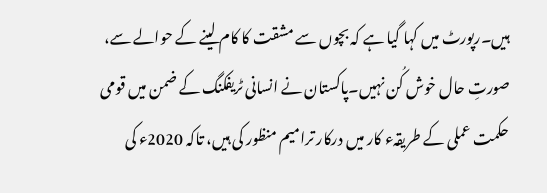ہیں۔رپورٹ میں کہا گیا ہے کہ بچوں سے مشقت کا کام لینے کے حوالے سے، صورتِ حال خوش کُن نہیں۔پاکستان نے انسانی ٹریفکنگ کے ضمن میں قومی حکمت عملی کے طریقہء کار میں درکار ترامیم منظور کی ہیں، تاکہ 2020ء کی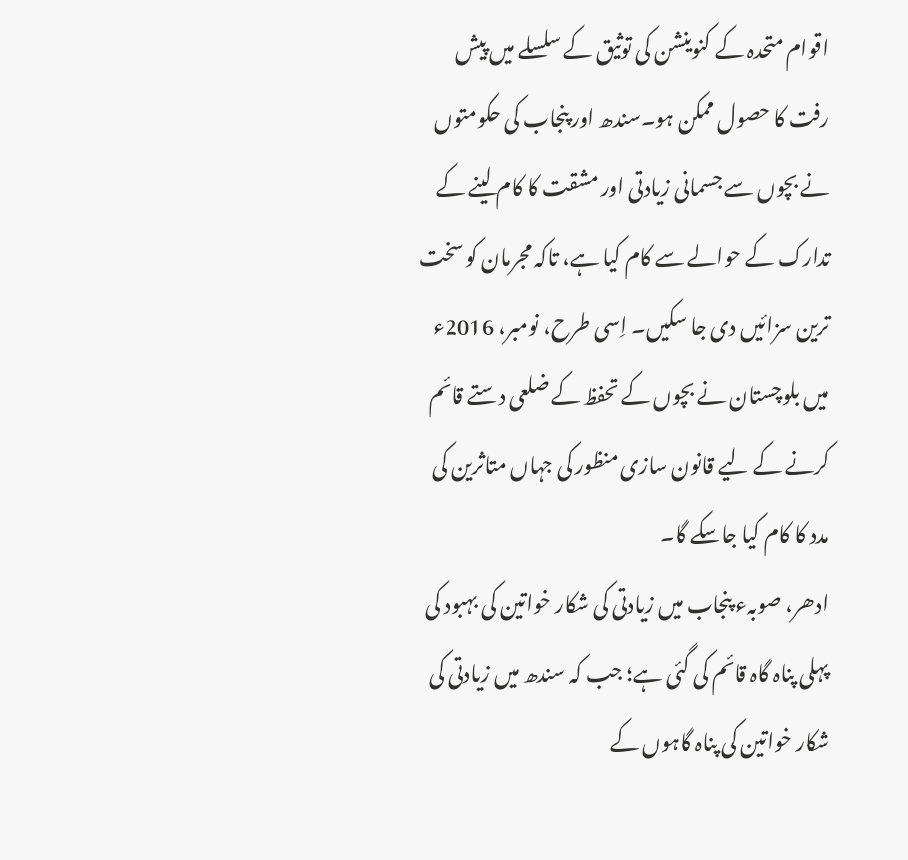اقوام متحدہ کے کنوینشن کی توثیق کے سلسلے میں پیش رفت کا حصول ممکن ہو۔سندھ اور پنجاب کی حکومتوں نے بچوں سے جسمانی زیادتی اور مشقت کا کام لینے کے تدارک کے حوالے سے کام کیا ہے، تاکہ مجرمان کو سخت ترین سزائیں دی جا سکیں۔ اِسی طرح، نومبر، 2016ء میں بلوچستان نے بچوں کے تحفظ کے ضلعی دستے قائم کرنے کے لیے قانون سازی منظور کی جہاں متاثرین کی مدد کا کام کیا جاسکے گا۔
ادھر، صوبہء پنجاب میں زیادتی کی شکار خواتین کی بہبود کی پہلی پناہ گاہ قائم کی گئی ہے؛ جب کہ سندھ میں زیادتی کی شکار خواتین کی پناہ گاہوں کے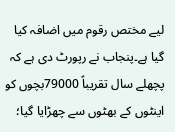لیے مختص رقوم میں اضافہ کیا گیا ہے۔پنجاب نے رپورٹ دی ہے کہ پچھلے سال تقریباً 79000بچوں کو اینٹوں کے بھٹوں سے چھڑایا گیا؛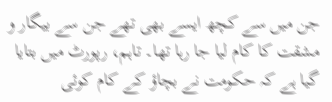جن میں سے کچھ ایسے بھی تھے جن سے بیگار و مشقت کا کام لیا جا رہا تھا۔ تاہم، رپورٹ میں بتایا گیا ہے کہ حکومت نے بچاؤ کے کام کوئی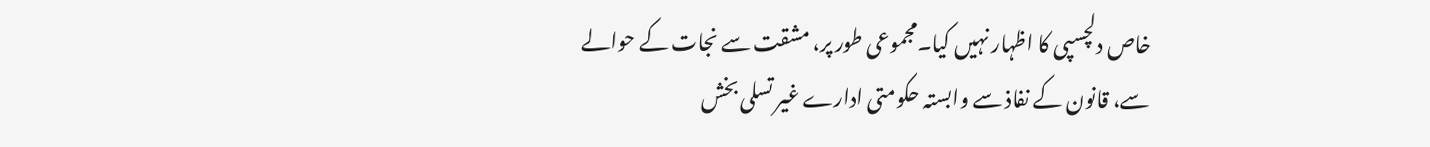خاص دلچسپی کا اظہار نہیں کیا۔مجموعی طور پر، مشقت سے نجات کے حوالے سے، قانون کے نفاذ سے وابستہ حکومتی ادارے غیر تسلی بخش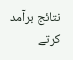نتائج برآمد کرتے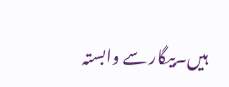ہیں۔بیگار سے وابستہ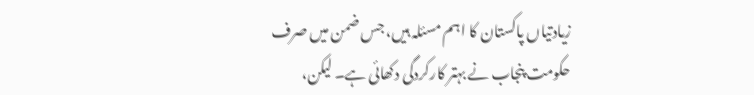زیادتیاں پاکستان کا اہم مسئلہ ہیں، جس ضمن میں صرف حکومت پنجاب نے بہتر کارکردگی دکھائی ہے۔ لیکن،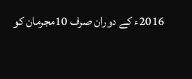2016ء کے دوران صرف 10مجرمان کو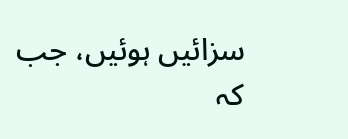سزائیں ہوئیں، جب کہ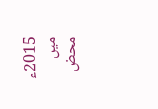2015ء میں محض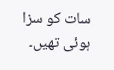سات کو سزا ہوئی تھیں۔